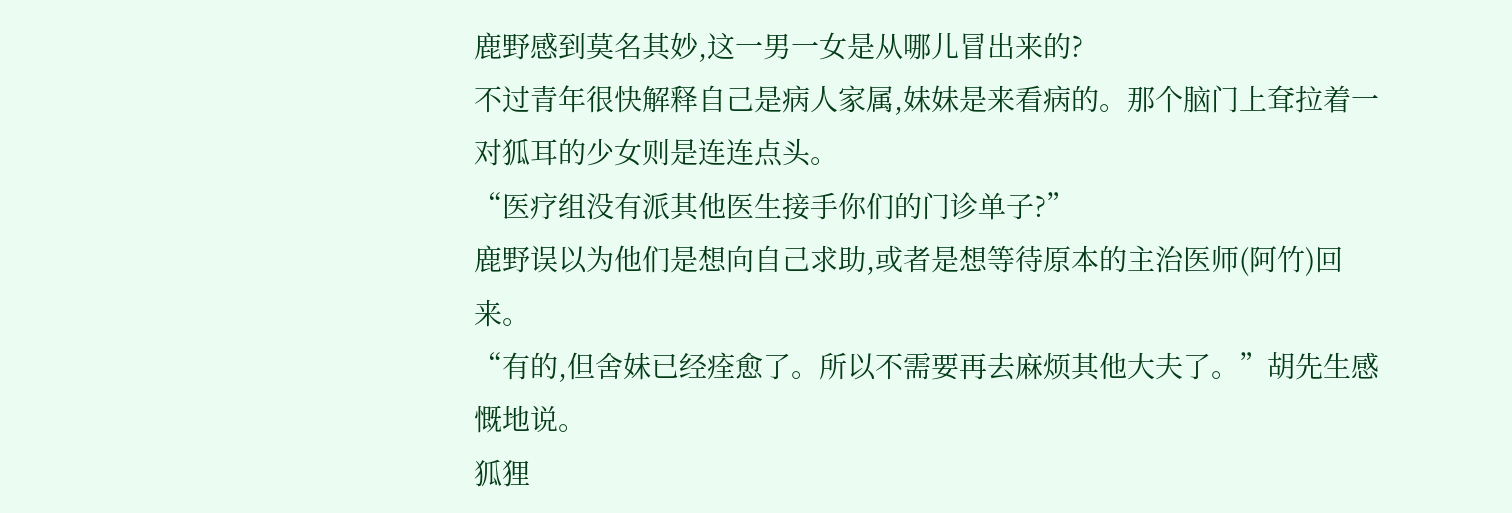鹿野感到莫名其妙,这一男一女是从哪儿冒出来的?
不过青年很快解释自己是病人家属,妹妹是来看病的。那个脑门上耷拉着一对狐耳的少女则是连连点头。
“医疗组没有派其他医生接手你们的门诊单子?”
鹿野误以为他们是想向自己求助,或者是想等待原本的主治医师(阿竹)回来。
“有的,但舍妹已经痊愈了。所以不需要再去麻烦其他大夫了。”胡先生感慨地说。
狐狸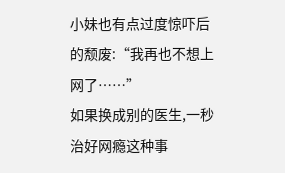小妹也有点过度惊吓后的颓废:“我再也不想上网了……”
如果换成别的医生,一秒治好网瘾这种事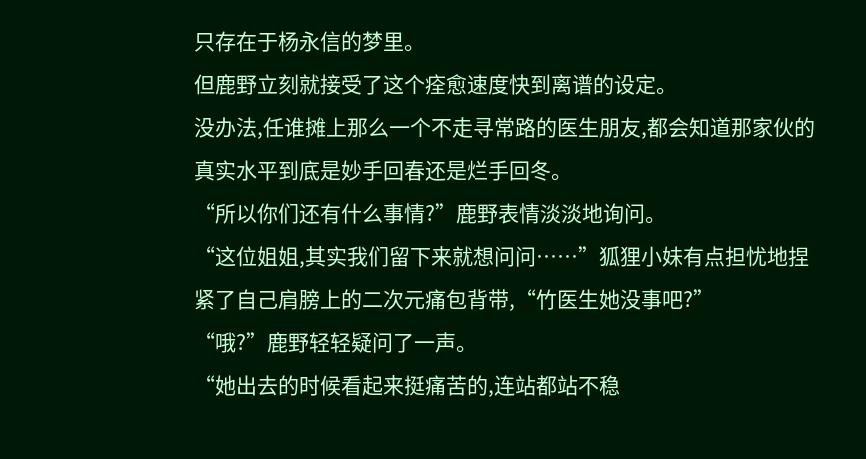只存在于杨永信的梦里。
但鹿野立刻就接受了这个痊愈速度快到离谱的设定。
没办法,任谁摊上那么一个不走寻常路的医生朋友,都会知道那家伙的真实水平到底是妙手回春还是烂手回冬。
“所以你们还有什么事情?”鹿野表情淡淡地询问。
“这位姐姐,其实我们留下来就想问问……”狐狸小妹有点担忧地捏紧了自己肩膀上的二次元痛包背带,“竹医生她没事吧?”
“哦?”鹿野轻轻疑问了一声。
“她出去的时候看起来挺痛苦的,连站都站不稳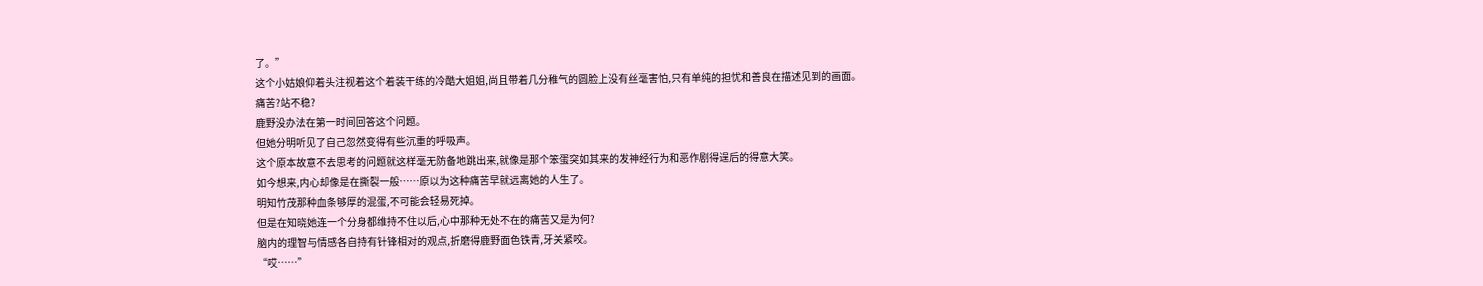了。”
这个小姑娘仰着头注视着这个着装干练的冷酷大姐姐,尚且带着几分稚气的圆脸上没有丝毫害怕,只有单纯的担忧和善良在描述见到的画面。
痛苦?站不稳?
鹿野没办法在第一时间回答这个问题。
但她分明听见了自己忽然变得有些沉重的呼吸声。
这个原本故意不去思考的问题就这样毫无防备地跳出来,就像是那个笨蛋突如其来的发神经行为和恶作剧得逞后的得意大笑。
如今想来,内心却像是在撕裂一般……原以为这种痛苦早就远离她的人生了。
明知竹茂那种血条够厚的混蛋,不可能会轻易死掉。
但是在知晓她连一个分身都维持不住以后,心中那种无处不在的痛苦又是为何?
脑内的理智与情感各自持有针锋相对的观点,折磨得鹿野面色铁青,牙关紧咬。
“哎……”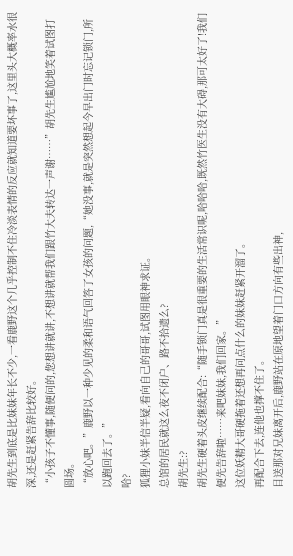胡先生到底是比妹妹年长不少,一看鹿野这个几乎控制不住冷淡表情的反应就知道要坏事了,这里头大概率水很深,还是赶紧告辞比较好。
“小孩子不懂事,随便问的,您想讲就讲,不想讲就帮我们跟竹大夫转达一声谢……”胡先生尴尬地笑着试图打圆场。
“放心吧。”鹿野以一种少见的柔和语气回答了女孩的问题,“她没事,就是突然想起今早出门时忘记锁门,所以跑回去了。”
哈?
狐狸小妹半信半疑,看向自己的哥哥,试图用眼神求证。
总馆的居民就这么夜不闭户、路不拾遗么?
胡先生:?
胡先生硬着头皮继续配合:“随手锁门真是很重要的生活常识呢,哈哈哈,既然竹医生没有大碍,那可太好了!我们便先告辞啦……来吧妹妹,我们回家。”
这位妖精大哥硬拖着还想再问点什么的妹妹赶紧开溜了。
再配合下去,连他也撑不住了。
目送那对兄妹离开后,鹿野站在原地望着门口方向有些出神,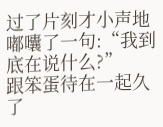过了片刻才小声地嘟囔了一句:“我到底在说什么?”
跟笨蛋待在一起久了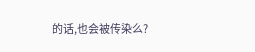的话,也会被传染么?